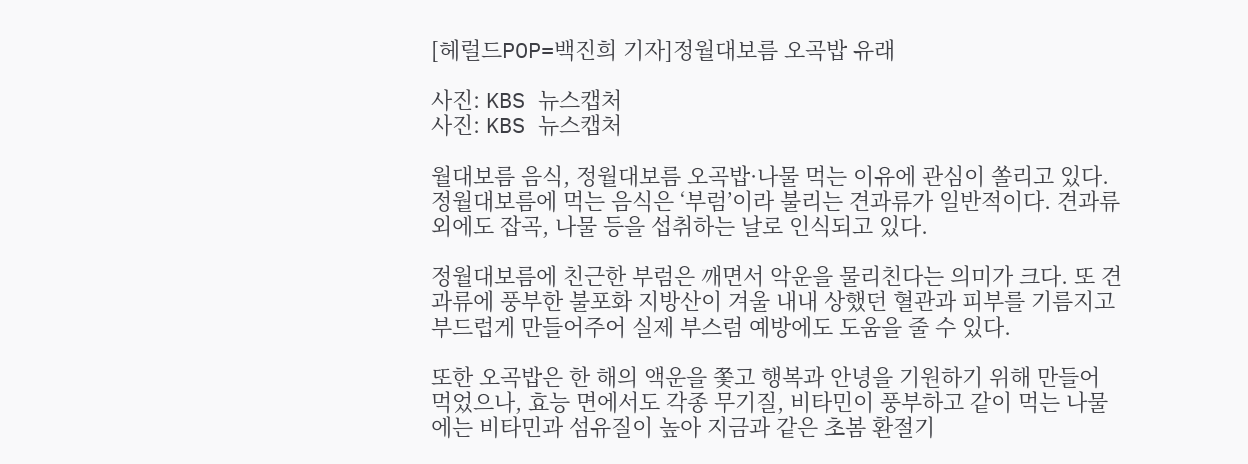[헤럴드POP=백진희 기자]정월대보름 오곡밥 유래

사진: KBS 뉴스캡처
사진: KBS 뉴스캡처

월대보름 음식, 정월대보름 오곡밥·나물 먹는 이유에 관심이 쏠리고 있다. 정월대보름에 먹는 음식은 ‘부럼’이라 불리는 견과류가 일반적이다. 견과류 외에도 잡곡, 나물 등을 섭취하는 날로 인식되고 있다.

정월대보름에 친근한 부럼은 깨면서 악운을 물리친다는 의미가 크다. 또 견과류에 풍부한 불포화 지방산이 겨울 내내 상했던 혈관과 피부를 기름지고 부드럽게 만들어주어 실제 부스럼 예방에도 도움을 줄 수 있다.

또한 오곡밥은 한 해의 액운을 쫓고 행복과 안녕을 기원하기 위해 만들어 먹었으나, 효능 면에서도 각종 무기질, 비타민이 풍부하고 같이 먹는 나물에는 비타민과 섬유질이 높아 지금과 같은 초봄 환절기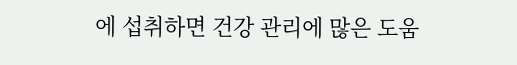에 섭취하면 건강 관리에 많은 도움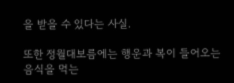을 받을 수 있다는 사실.

또한 정월대보름에는 행운과 복이 들어오는 음식을 먹는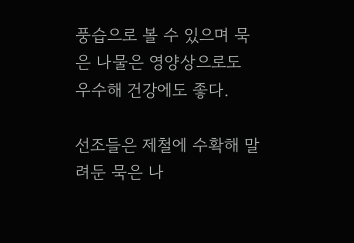풍습으로 볼 수 있으며 묵은 나물은 영양상으로도 우수해 건강에도 좋다.

선조들은 제철에 수확해 말려둔 묵은 나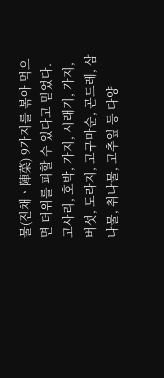물(진채ㆍ陣菜) 9가지를 볶아 먹으면 더위를 피할 수 있다고 믿었다. 고사리, 호박, 가지, 시래기, 가지, 버섯, 도라지, 고구마순, 곤드레, 삼나물, 취나물, 고추잎 등 다양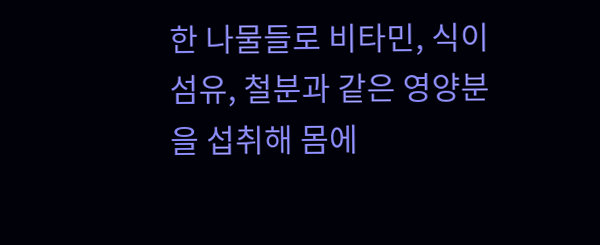한 나물들로 비타민, 식이섬유, 철분과 같은 영양분을 섭취해 몸에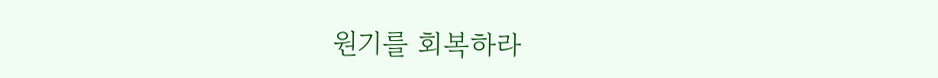원기를 회복하라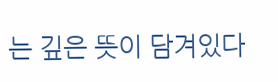는 깊은 뜻이 담겨있다